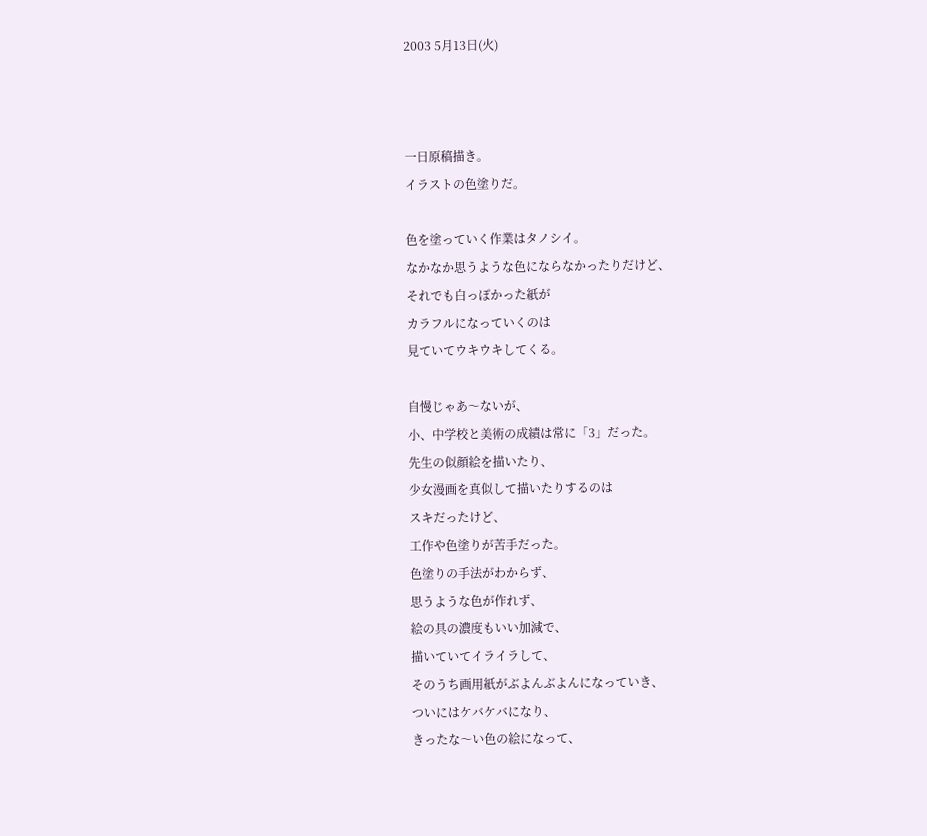2003 5月13日(火)



一日原稿描き。
イラストの色塗りだ。

色を塗っていく作業はタノシイ。
なかなか思うような色にならなかったりだけど、
それでも白っぽかった紙が
カラフルになっていくのは
見ていてウキウキしてくる。

自慢じゃあ〜ないが、
小、中学校と美術の成績は常に「3」だった。
先生の似顔絵を描いたり、
少女漫画を真似して描いたりするのは
スキだったけど、
工作や色塗りが苦手だった。
色塗りの手法がわからず、
思うような色が作れず、
絵の具の濃度もいい加減で、
描いていてイライラして、
そのうち画用紙がぶよんぶよんになっていき、
ついにはケバケバになり、
きったな〜い色の絵になって、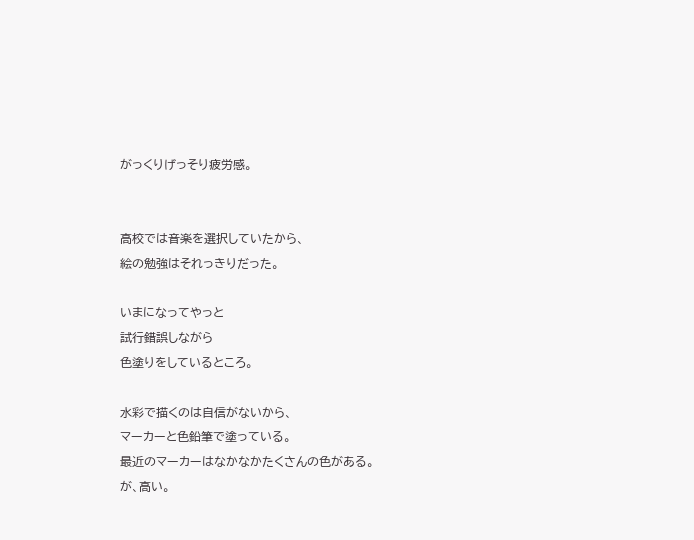がっくりげっそり疲労感。


高校では音楽を選択していたから、
絵の勉強はそれっきりだった。

いまになってやっと
試行錯誤しながら
色塗りをしているところ。

水彩で描くのは自信がないから、
マーカーと色鉛筆で塗っている。
最近のマーカーはなかなかたくさんの色がある。
が、高い。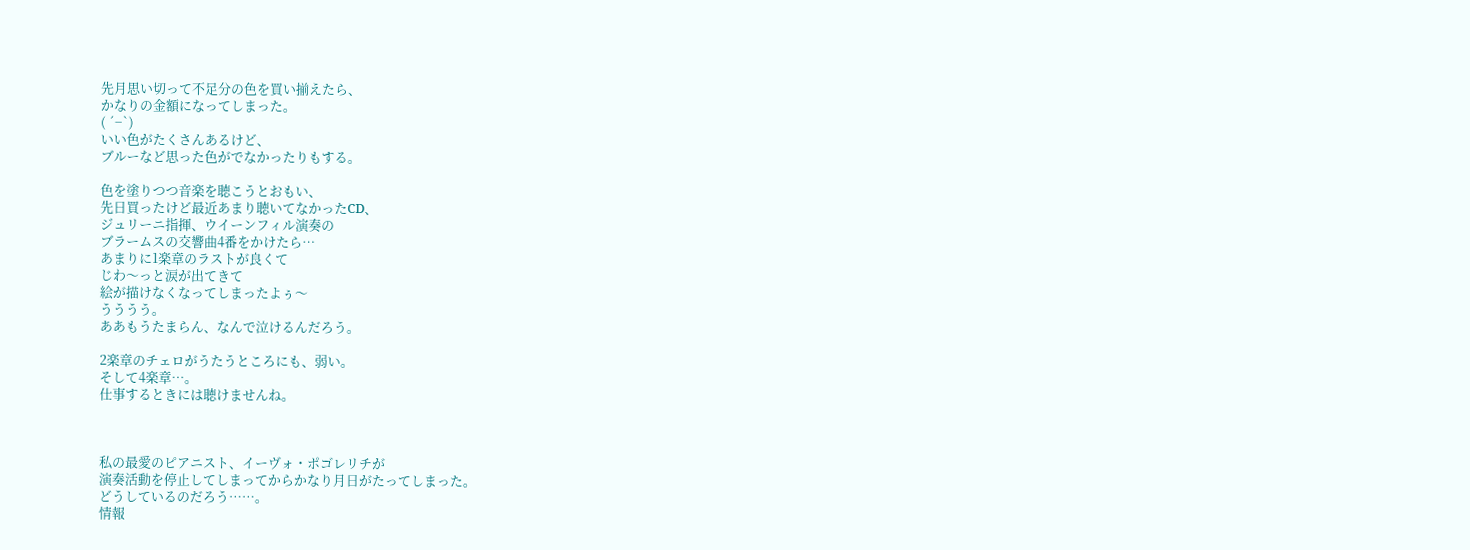先月思い切って不足分の色を買い揃えたら、
かなりの金額になってしまった。
( ´−`)
いい色がたくさんあるけど、
ブルーなど思った色がでなかったりもする。

色を塗りつつ音楽を聴こうとおもい、
先日買ったけど最近あまり聴いてなかったCD、
ジュリーニ指揮、ウイーンフィル演奏の
ブラームスの交響曲4番をかけたら…
あまりに1楽章のラストが良くて
じわ〜っと涙が出てきて
絵が描けなくなってしまったよぅ〜
うううう。
ああもうたまらん、なんで泣けるんだろう。

2楽章のチェロがうたうところにも、弱い。
そして4楽章…。
仕事するときには聴けませんね。



私の最愛のピアニスト、イーヴォ・ポゴレリチが
演奏活動を停止してしまってからかなり月日がたってしまった。
どうしているのだろう……。
情報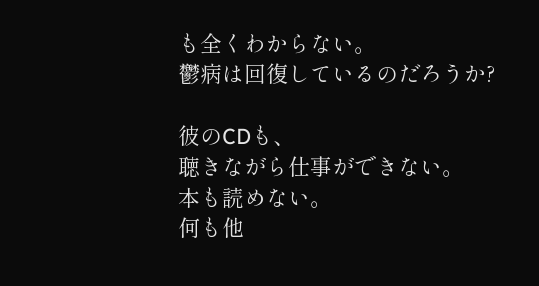も全くわからない。
鬱病は回復しているのだろうか?

彼のCDも、
聴きながら仕事ができない。
本も読めない。
何も他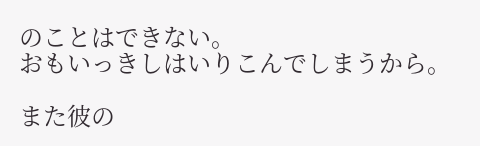のことはできない。
おもいっきしはいりこんでしまうから。

また彼の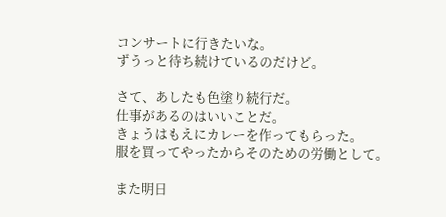コンサートに行きたいな。
ずうっと待ち続けているのだけど。

さて、あしたも色塗り続行だ。
仕事があるのはいいことだ。
きょうはもえにカレーを作ってもらった。
服を買ってやったからそのための労働として。

また明日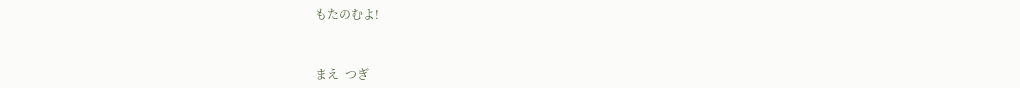もたのむよ!



まえ  つぎ